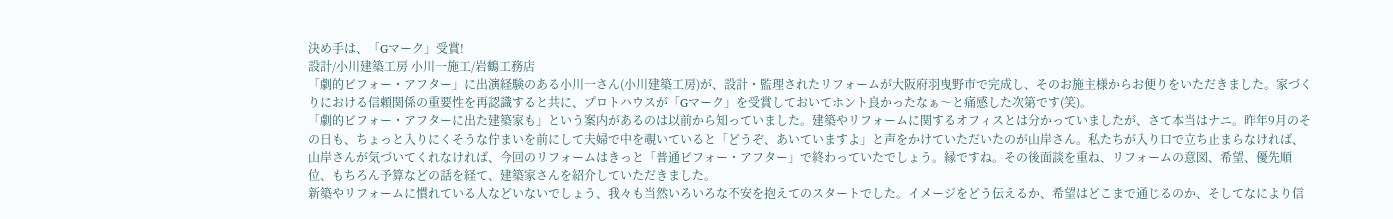決め手は、「Gマーク」受賞!
設計/小川建築工房 小川一施工/岩鶴工務店
「劇的ビフォー・アフター」に出演経験のある小川一さん(小川建築工房)が、設計・監理されたリフォームが大阪府羽曳野市で完成し、そのお施主様からお便りをいただきました。家づくりにおける信頼関係の重要性を再認識すると共に、プロトハウスが「Gマーク」を受賞しておいてホント良かったなぁ〜と痛感した次第です(笑)。
「劇的ビフォー・アフターに出た建築家も」という案内があるのは以前から知っていました。建築やリフォームに関するオフィスとは分かっていましたが、さて本当はナニ。昨年9月のその日も、ちょっと入りにくそうな佇まいを前にして夫婦で中を覗いていると「どうぞ、あいていますよ」と声をかけていただいたのが山岸さん。私たちが入り口で立ち止まらなければ、山岸さんが気づいてくれなければ、今回のリフォームはきっと「普通ビフォー・アフター」で終わっていたでしょう。縁ですね。その後面談を重ね、リフォームの意図、希望、優先順位、もちろん予算などの話を経て、建築家さんを紹介していただきました。
新築やリフォームに慣れている人などいないでしょう、我々も当然いろいろな不安を抱えてのスタートでした。イメージをどう伝えるか、希望はどこまで通じるのか、そしてなにより信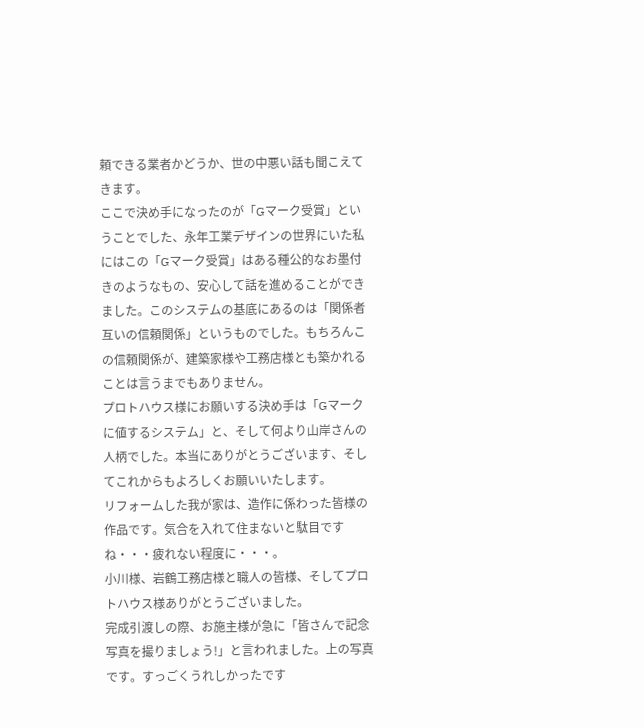頼できる業者かどうか、世の中悪い話も聞こえてきます。
ここで決め手になったのが「Gマーク受賞」ということでした、永年工業デザインの世界にいた私にはこの「Gマーク受賞」はある種公的なお墨付きのようなもの、安心して話を進めることができました。このシステムの基底にあるのは「関係者互いの信頼関係」というものでした。もちろんこの信頼関係が、建築家様や工務店様とも築かれることは言うまでもありません。
プロトハウス様にお願いする決め手は「Gマークに値するシステム」と、そして何より山岸さんの人柄でした。本当にありがとうございます、そしてこれからもよろしくお願いいたします。
リフォームした我が家は、造作に係わった皆様の作品です。気合を入れて住まないと駄目ですね・・・疲れない程度に・・・。
小川様、岩鶴工務店様と職人の皆様、そしてプロトハウス様ありがとうございました。
完成引渡しの際、お施主様が急に「皆さんで記念写真を撮りましょう!」と言われました。上の写真です。すっごくうれしかったです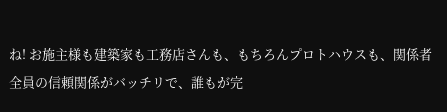ね! お施主様も建築家も工務店さんも、もちろんプロトハウスも、関係者全員の信頼関係がバッチリで、誰もが完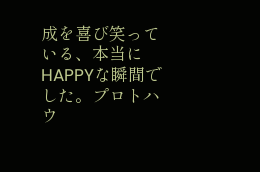成を喜び笑っている、本当にHAPPYな瞬間でした。プロトハウ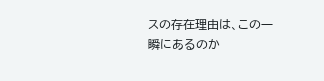スの存在理由は、この一瞬にあるのか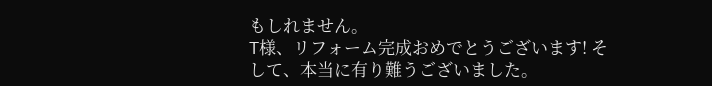もしれません。
T様、リフォーム完成おめでとうございます! そして、本当に有り難うございました。